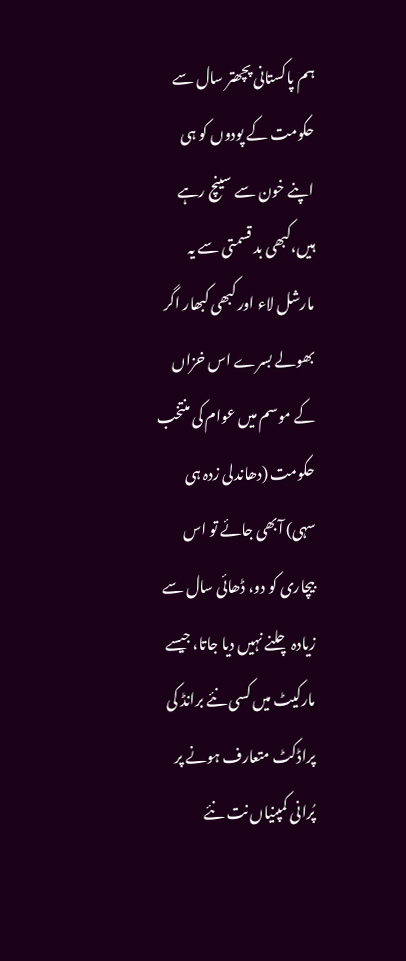ہم پاکستانی پچھتر سال سے حکومت کے پودوں کو ہی اپنے خون سے سینچ رہے ہیں،کبھی بد قسمتی سے یہ مارشل لاء اور کبھی کبھار اگر بھولے بسرے اس خزاں کے موسم میں عوام کی منتخب حکومت (دھاندلی زدہ ہی سہی) آبھی جائے تو اس بیچاری کو دو، ڈھائی سال سے زیادہ چلنے نہیں دیا جاتا، جیسے مارکیٹ میں کسی نئے برانڈ کی پراڈکٹ متعارف ہونے پر پُرانی کمپنیاں نت نئے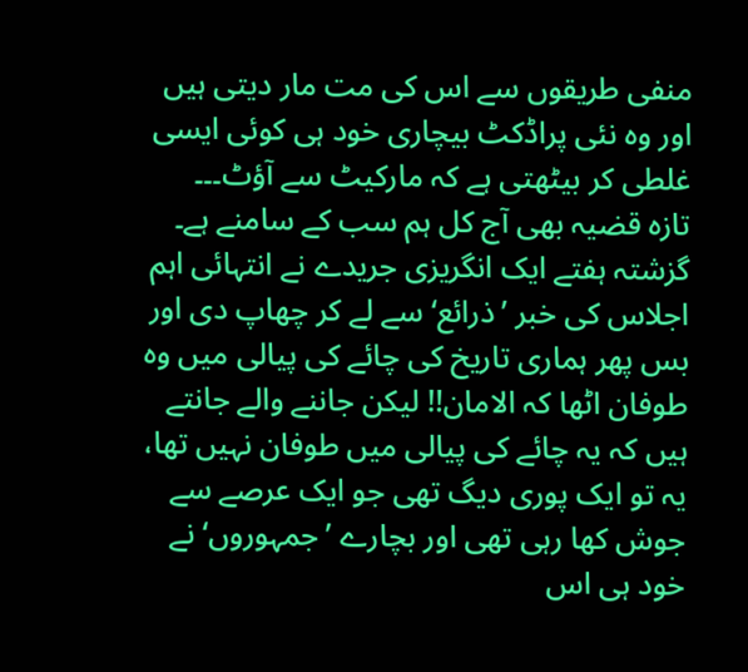منفی طریقوں سے اس کی مت مار دیتی ہیں اور وہ نئی پراڈکٹ بیچاری خود ہی کوئی ایسی غلطی کر بیٹھتی ہے کہ مارکیٹ سے آؤٹ۔۔۔
تازہ قضیہ بھی آج کل ہم سب کے سامنے ہے۔ گزشتہ ہفتے ایک انگریزی جریدے نے انتہائی اہم اجلاس کی خبر ’ذرائع‘ سے لے کر چھاپ دی اور بس پھر ہماری تاریخ کی چائے کی پیالی میں وہ طوفان اٹھا کہ الامان!! لیکن جاننے والے جانتے ہیں کہ یہ چائے کی پیالی میں طوفان نہیں تھا، یہ تو ایک پوری دیگ تھی جو ایک عرصے سے جوش کھا رہی تھی اور بچارے ’جمہوروں‘ نے خود ہی اس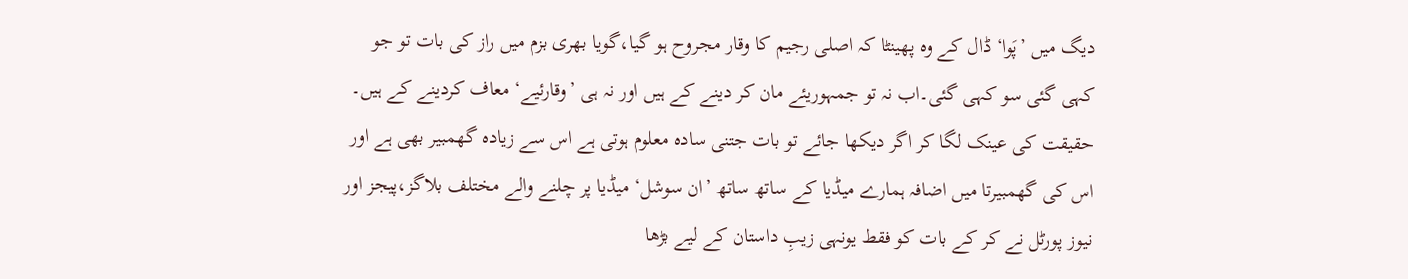دیگ میں ’پَوا‘ ڈال کے وہ پھینٹا کہ اصلی رجیم کا وقار مجروح ہو گیا،گویا بھری بزم میں راز کی بات تو جو کہی گئی سو کہی گئی۔اب نہ تو جمہوریئے مان کر دینے کے ہیں اور نہ ہی ’وقارئیے‘ معاف کردینے کے ہیں۔
حقیقت کی عینک لگا کر اگر دیکھا جائے تو بات جتنی سادہ معلوم ہوتی ہے اس سے زیادہ گھمبیر بھی ہے اور اس کی گھمبیرتا میں اضافہ ہمارے میڈیا کے ساتھ ساتھ ’ان سوشل‘ میڈیا پر چلنے والے مختلف بلاگز،پیجز اور نیوز پورٹل نے کر کے بات کو فقط یونہی زیبِ داستان کے لیے بڑھا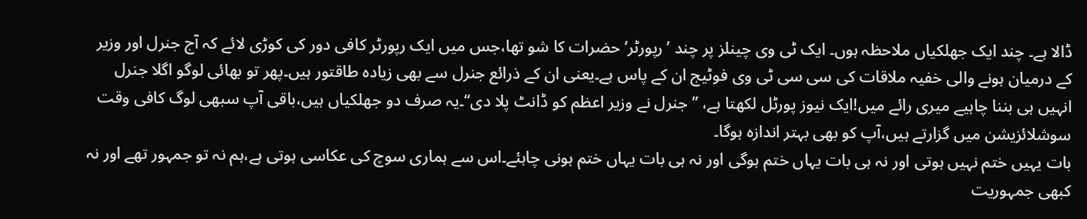ڈالا ہے۔ چند ایک جھلکیاں ملاحظہ ہوں۔ ایک ٹی وی چینلز پر چند ’رپورٹر‘ حضرات کا شو تھا،جس میں ایک رپورٹر کافی دور کی کوڑی لائے کہ آج جنرل اور وزیر کے درمیان ہونے والی خفیہ ملاقات کی سی سی ٹی وی فوٹیج ان کے پاس ہے۔یعنی ان کے ذرائع جنرل سے بھی زیادہ طاقتور ہیں۔پھر تو بھائی لوگو اگلا جنرل انہیں ہی بننا چاہیے میری رائے میں!ایک نیوز پورٹل لکھتا ہے، ’’جنرل نے وزیر اعظم کو ڈانٹ پلا دی‘‘۔یہ صرف دو جھلکیاں ہیں،باقی آپ سبھی لوگ کافی وقت سوشلائزیشن میں گزارتے ہیں،آپ کو بھی بہتر اندازہ ہوگا۔
بات یہیں ختم نہیں ہوتی اور نہ ہی بات یہاں ختم ہوگی اور نہ ہی بات یہاں ختم ہونی چاہئے۔اس سے ہماری سوچ کی عکاسی ہوتی ہے،ہم نہ تو جمہور تھے اور نہ کبھی جمہوریت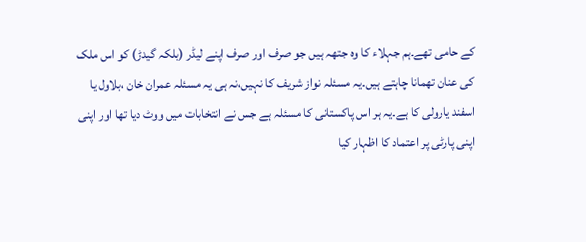کے حامی تھے۔ہم جہلاء کا وہ جتھہ ہیں جو صرف اور صرف اپنے لیڈر (بلکہ گیدڑ) کو اس ملک کی عنان تھمانا چاہتے ہیں۔یہ مسئلہ نواز شریف کا نہیں،نہ ہی یہ مسئلہ عمران خان ،بلاول یا اسفند یارولی کا ہے۔یہ ہر اس پاکستانی کا مسئلہ ہے جس نے انتخابات میں ووٹ دیا تھا اور اپنی اپنی پارٹی پر اعتماد کا اظہار کیا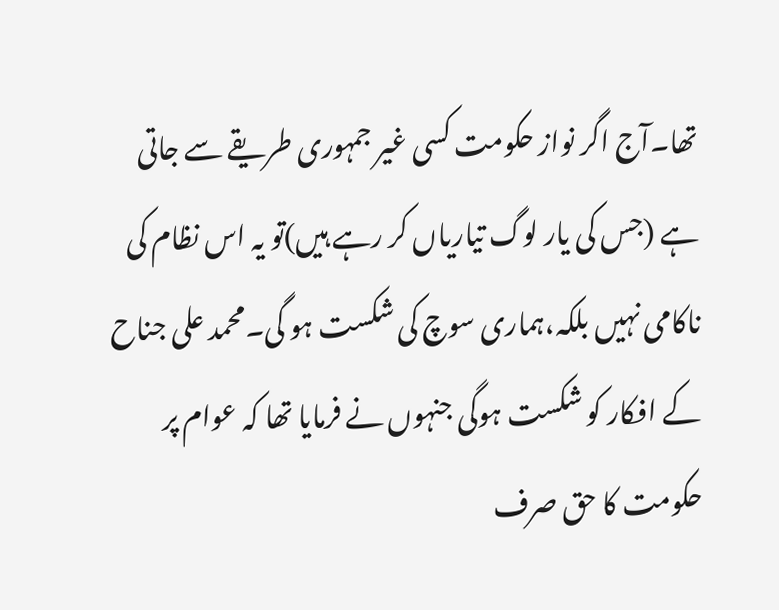تھا۔آج اگر نواز حکومت کسی غیر جمہوری طریقے سے جاتی ہے (جس کی یار لوگ تیاریاں کر رہے ہیں)تو یہ اس نظام کی ناکامی نہیں بلکہ،ہماری سوچ کی شکست ہو گی۔محمد علی جناح کے افکار کو شکست ہوگی جنہوں نے فرمایا تھا کہ عوام پر حکومت کا حق صرف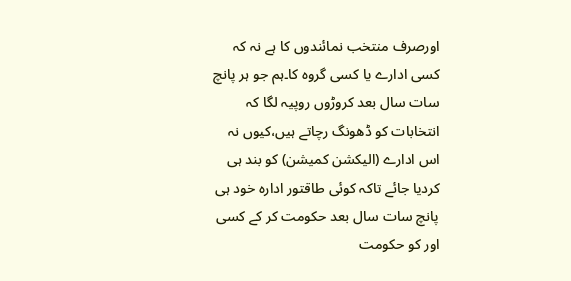اورصرف منتخب نمائندوں کا ہے نہ کہ کسی ادارے یا کسی گروہ کا۔ہم جو ہر پانچ سات سال بعد کروڑوں روپیہ لگا کہ انتخابات کو ڈھونگ رچاتے ہیں،کیوں نہ اس ادارے (الیکشن کمیشن) کو بند ہی کردیا جائے تاکہ کوئی طاقتور ادارہ خود ہی پانچ سات سال بعد حکومت کر کے کسی اور کو حکومت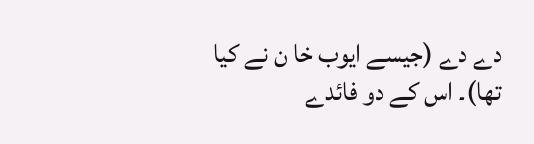دے دے (جیسے ایوب خا ن نے کیا تھا)۔ اس کے دو فائدے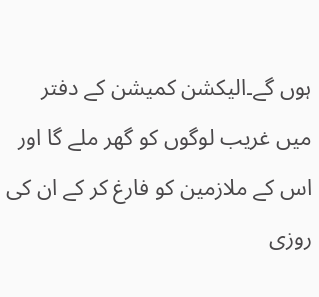ہوں گے۔الیکشن کمیشن کے دفتر میں غریب لوگوں کو گھر ملے گا اور اس کے ملازمین کو فارغ کر کے ان کی روزی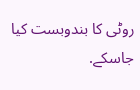روٹی کا بندوبست کیا جاسکے.